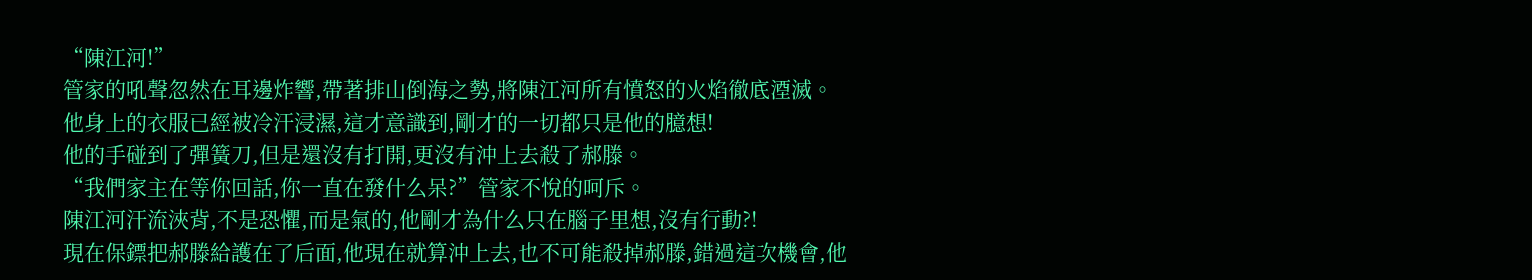“陳江河!”
管家的吼聲忽然在耳邊炸響,帶著排山倒海之勢,將陳江河所有憤怒的火焰徹底湮滅。
他身上的衣服已經被冷汗浸濕,這才意識到,剛才的一切都只是他的臆想!
他的手碰到了彈簧刀,但是還沒有打開,更沒有沖上去殺了郝滕。
“我們家主在等你回話,你一直在發什么呆?”管家不悅的呵斥。
陳江河汗流浹背,不是恐懼,而是氣的,他剛才為什么只在腦子里想,沒有行動?!
現在保鏢把郝滕給護在了后面,他現在就算沖上去,也不可能殺掉郝滕,錯過這次機會,他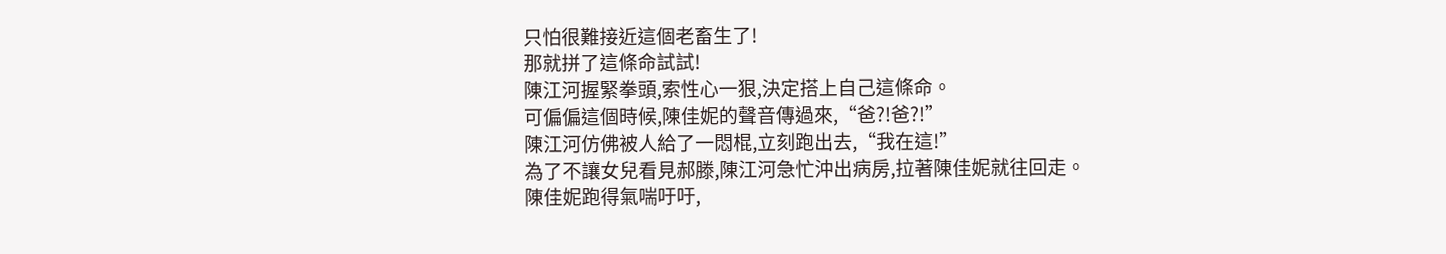只怕很難接近這個老畜生了!
那就拼了這條命試試!
陳江河握緊拳頭,索性心一狠,決定搭上自己這條命。
可偏偏這個時候,陳佳妮的聲音傳過來,“爸?!爸?!”
陳江河仿佛被人給了一悶棍,立刻跑出去,“我在這!”
為了不讓女兒看見郝滕,陳江河急忙沖出病房,拉著陳佳妮就往回走。
陳佳妮跑得氣喘吁吁,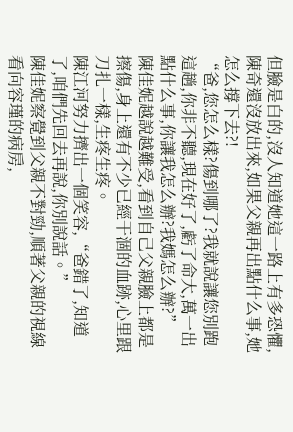但臉是白的,沒人知道她這一路上有多恐懼,陳奇還沒放出來,如果父親再出點什么事,她怎么撐下去?!
“爸,您怎么樣?傷到哪了?我就說讓您別跑這趟,你非不聽,現在好了,虧了命大,萬一出點什么事,你讓我怎么辦?我媽怎么辦?”
陳佳妮越說越難受,看到自己父親臉上都是擦傷,身上還有不少已經干涸的血跡,心里跟刀扎一樣,生疼生疼。
陳江河努力擠出一個笑容,“爸錯了,知道了,咱們先回去再說,你別說話。”
陳佳妮察覺到父親不對勁,順著父親的視線看向容瑾的病房,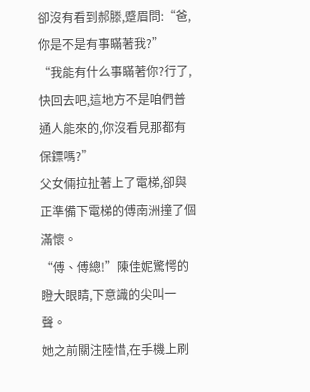卻沒有看到郝滕,蹙眉問:“爸,你是不是有事瞞著我?”
“我能有什么事瞞著你?行了,快回去吧,這地方不是咱們普通人能來的,你沒看見那都有保鏢嗎?”
父女倆拉扯著上了電梯,卻與正準備下電梯的傅南洲撞了個滿懷。
“傅、傅總!”陳佳妮驚愕的瞪大眼睛,下意識的尖叫一聲。
她之前關注陸惜,在手機上刷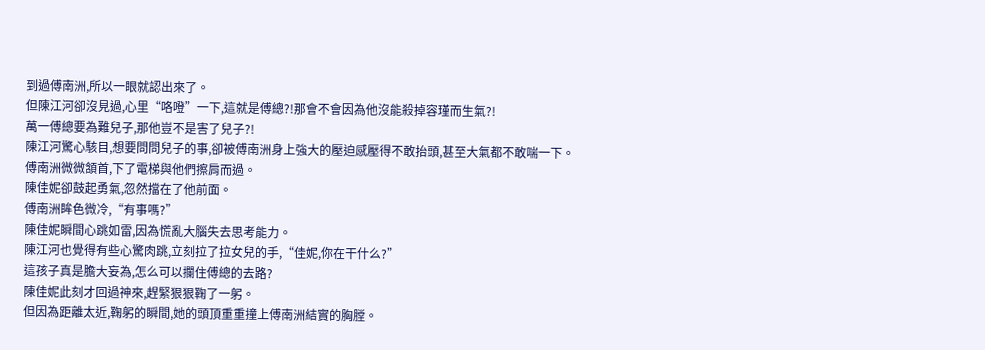到過傅南洲,所以一眼就認出來了。
但陳江河卻沒見過,心里“咯噔”一下,這就是傅總?!那會不會因為他沒能殺掉容瑾而生氣?!
萬一傅總要為難兒子,那他豈不是害了兒子?!
陳江河驚心駭目,想要問問兒子的事,卻被傅南洲身上強大的壓迫感壓得不敢抬頭,甚至大氣都不敢喘一下。
傅南洲微微頷首,下了電梯與他們擦肩而過。
陳佳妮卻鼓起勇氣,忽然擋在了他前面。
傅南洲眸色微冷,“有事嗎?”
陳佳妮瞬間心跳如雷,因為慌亂大腦失去思考能力。
陳江河也覺得有些心驚肉跳,立刻拉了拉女兒的手,“佳妮,你在干什么?”
這孩子真是膽大妄為,怎么可以攔住傅總的去路?
陳佳妮此刻才回過神來,趕緊狠狠鞠了一躬。
但因為距離太近,鞠躬的瞬間,她的頭頂重重撞上傅南洲結實的胸膛。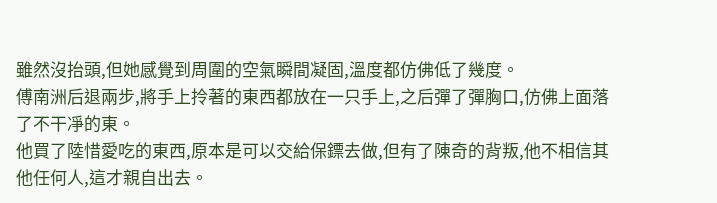雖然沒抬頭,但她感覺到周圍的空氣瞬間凝固,溫度都仿佛低了幾度。
傅南洲后退兩步,將手上拎著的東西都放在一只手上,之后彈了彈胸口,仿佛上面落了不干凈的東。
他買了陸惜愛吃的東西,原本是可以交給保鏢去做,但有了陳奇的背叛,他不相信其他任何人,這才親自出去。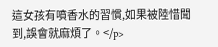這女孩有噴香水的習慣,如果被陸惜聞到,誤會就麻煩了。</p>